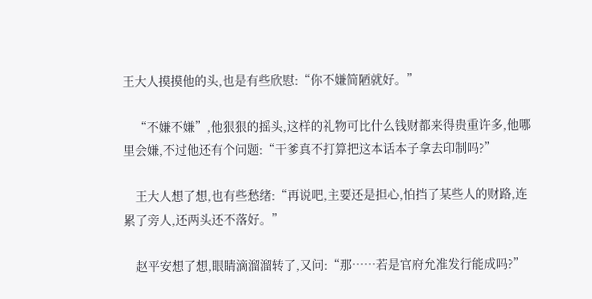王大人摸摸他的头,也是有些欣慰:“你不嫌简陋就好。”

    “不嫌不嫌”,他狠狠的摇头,这样的礼物可比什么钱财都来得贵重许多,他哪里会嫌,不过他还有个问题:“干爹真不打算把这本话本子拿去印制吗?”

    王大人想了想,也有些愁绪:“再说吧,主要还是担心,怕挡了某些人的财路,连累了旁人,还两头还不落好。”

    赵平安想了想,眼睛滴溜溜转了,又问:“那……若是官府允准发行能成吗?”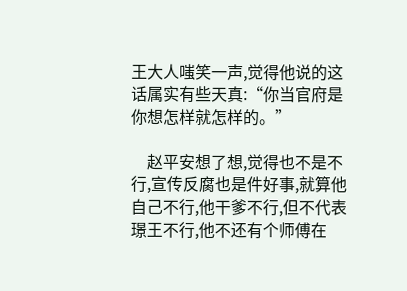王大人嗤笑一声,觉得他说的这话属实有些天真:“你当官府是你想怎样就怎样的。”

    赵平安想了想,觉得也不是不行,宣传反腐也是件好事,就算他自己不行,他干爹不行,但不代表璟王不行,他不还有个师傅在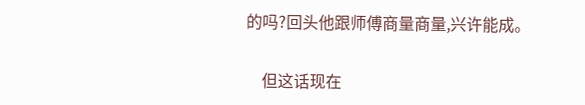的吗?回头他跟师傅商量商量,兴许能成。

    但这话现在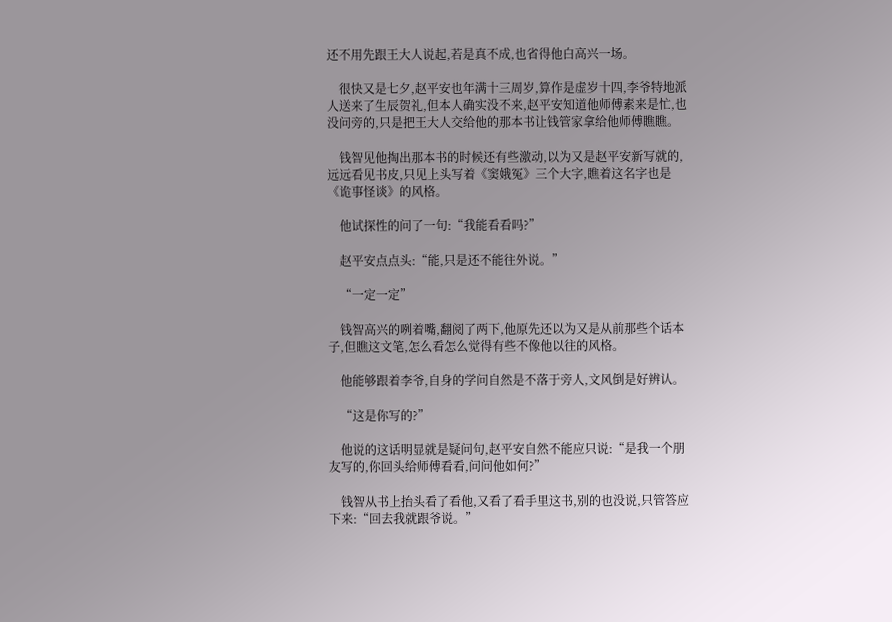还不用先跟王大人说起,若是真不成,也省得他白高兴一场。

    很快又是七夕,赵平安也年满十三周岁,算作是虚岁十四,李爷特地派人送来了生辰贺礼,但本人确实没不来,赵平安知道他师傅素来是忙,也没问旁的,只是把王大人交给他的那本书让钱管家拿给他师傅瞧瞧。

    钱智见他掏出那本书的时候还有些激动,以为又是赵平安新写就的,远远看见书皮,只见上头写着《窦娥冤》三个大字,瞧着这名字也是《诡事怪谈》的风格。

    他试探性的问了一句:“我能看看吗?”

    赵平安点点头:“能,只是还不能往外说。”

    “一定一定”

    钱智高兴的咧着嘴,翻阅了两下,他原先还以为又是从前那些个话本子,但瞧这文笔,怎么看怎么觉得有些不像他以往的风格。

    他能够跟着李爷,自身的学问自然是不落于旁人,文风倒是好辨认。

    “这是你写的?”

    他说的这话明显就是疑问句,赵平安自然不能应只说:“是我一个朋友写的,你回头给师傅看看,问问他如何?”

    钱智从书上抬头看了看他,又看了看手里这书,别的也没说,只管答应下来:“回去我就跟爷说。”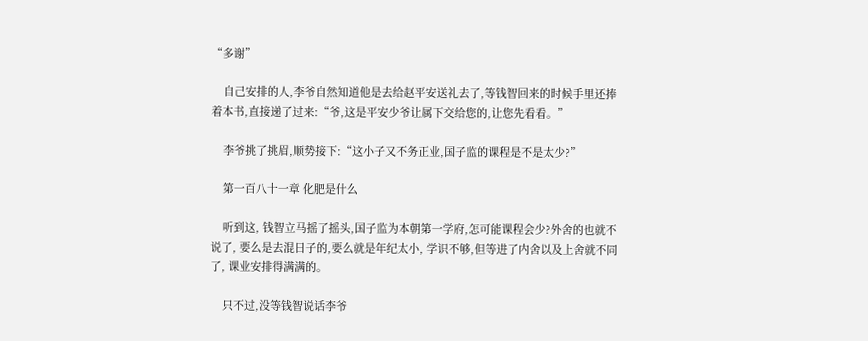“多谢”

    自己安排的人,李爷自然知道他是去给赵平安送礼去了,等钱智回来的时候手里还捧着本书,直接递了过来:“爷,这是平安少爷让属下交给您的,让您先看看。”

    李爷挑了挑眉,顺势接下:“这小子又不务正业,国子监的课程是不是太少?”

    第一百八十一章 化肥是什么

    听到这, 钱智立马摇了摇头,国子监为本朝第一学府,怎可能课程会少?外舍的也就不说了, 要么是去混日子的,要么就是年纪太小, 学识不够,但等进了内舍以及上舍就不同了, 课业安排得满满的。

    只不过,没等钱智说话李爷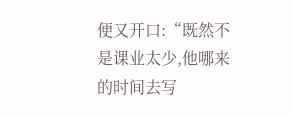便又开口:“既然不是课业太少,他哪来的时间去写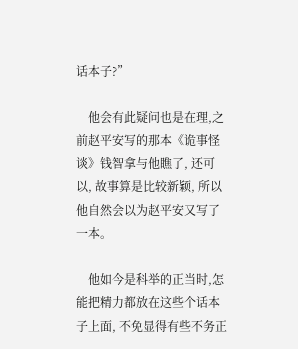话本子?”

    他会有此疑问也是在理,之前赵平安写的那本《诡事怪谈》钱智拿与他瞧了, 还可以, 故事算是比较新颖, 所以他自然会以为赵平安又写了一本。

    他如今是科举的正当时,怎能把精力都放在这些个话本子上面, 不免显得有些不务正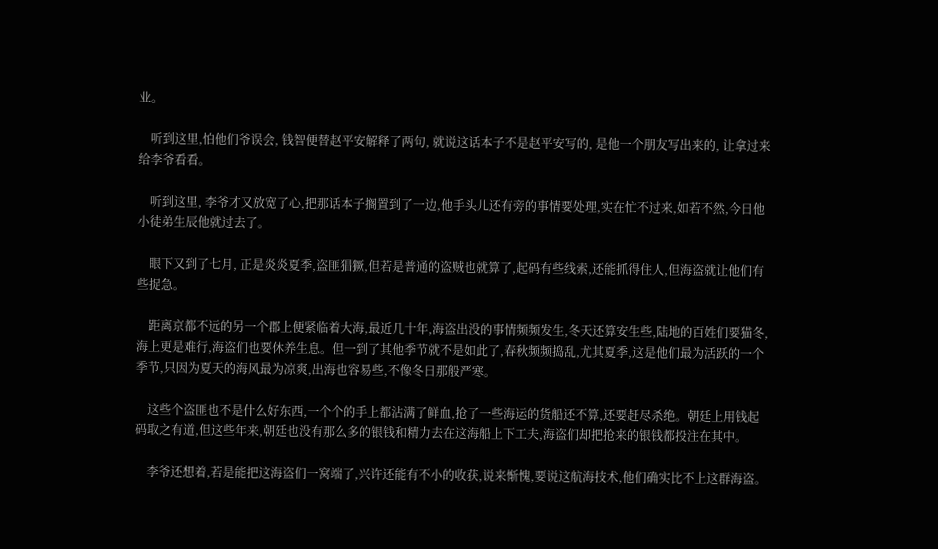业。

    听到这里,怕他们爷误会, 钱智便替赵平安解释了两句, 就说这话本子不是赵平安写的, 是他一个朋友写出来的, 让拿过来给李爷看看。

    听到这里, 李爷才又放宽了心,把那话本子搁置到了一边,他手头儿还有旁的事情要处理,实在忙不过来,如若不然,今日他小徒弟生辰他就过去了。

    眼下又到了七月, 正是炎炎夏季,盗匪猖獗,但若是普通的盗贼也就算了,起码有些线索,还能抓得住人,但海盗就让他们有些捉急。

    距离京都不远的另一个郡上便紧临着大海,最近几十年,海盗出没的事情频频发生,冬天还算安生些,陆地的百姓们要猫冬,海上更是难行,海盗们也要休养生息。但一到了其他季节就不是如此了,春秋频频捣乱,尤其夏季,这是他们最为活跃的一个季节,只因为夏天的海风最为凉爽,出海也容易些,不像冬日那般严寒。

    这些个盗匪也不是什么好东西,一个个的手上都沾满了鲜血,抢了一些海运的货船还不算,还要赶尽杀绝。朝廷上用钱起码取之有道,但这些年来,朝廷也没有那么多的银钱和精力去在这海船上下工夫,海盗们却把抢来的银钱都投注在其中。

    李爷还想着,若是能把这海盗们一窝端了,兴许还能有不小的收获,说来惭愧,要说这航海技术,他们确实比不上这群海盗。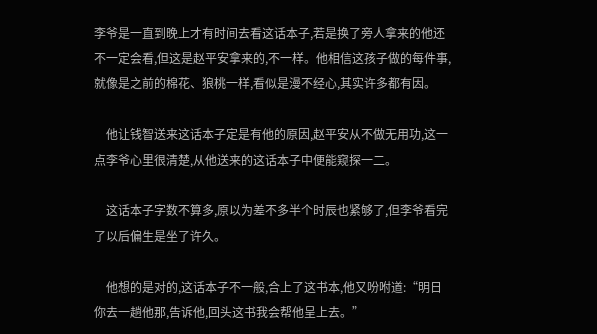李爷是一直到晚上才有时间去看这话本子,若是换了旁人拿来的他还不一定会看,但这是赵平安拿来的,不一样。他相信这孩子做的每件事,就像是之前的棉花、狼桃一样,看似是漫不经心,其实许多都有因。

    他让钱智送来这话本子定是有他的原因,赵平安从不做无用功,这一点李爷心里很清楚,从他送来的这话本子中便能窥探一二。

    这话本子字数不算多,原以为差不多半个时辰也紧够了,但李爷看完了以后偏生是坐了许久。

    他想的是对的,这话本子不一般,合上了这书本,他又吩咐道:“明日你去一趟他那,告诉他,回头这书我会帮他呈上去。”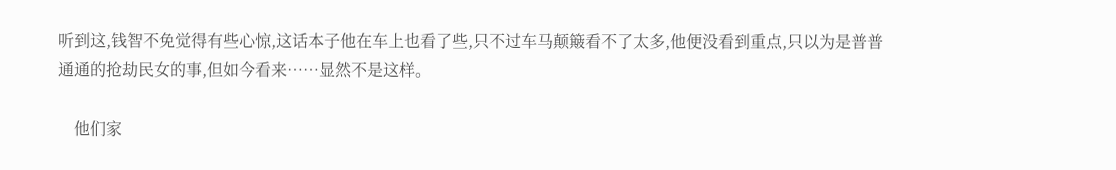听到这,钱智不免觉得有些心惊,这话本子他在车上也看了些,只不过车马颠簸看不了太多,他便没看到重点,只以为是普普通通的抢劫民女的事,但如今看来……显然不是这样。

    他们家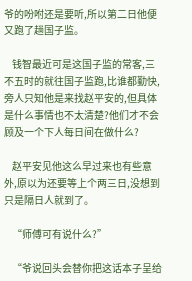爷的吩咐还是要听,所以第二日他便又跑了趟国子监。

    钱智最近可是这国子监的常客,三不五时的就往国子监跑,比谁都勤快,旁人只知他是来找赵平安的,但具体是什么事情也不太清楚?他们才不会顾及一个下人每日间在做什么?

    赵平安见他这么早过来也有些意外,原以为还要等上个两三日,没想到只是隔日人就到了。

    “师傅可有说什么?”

    “爷说回头会替你把这话本子呈给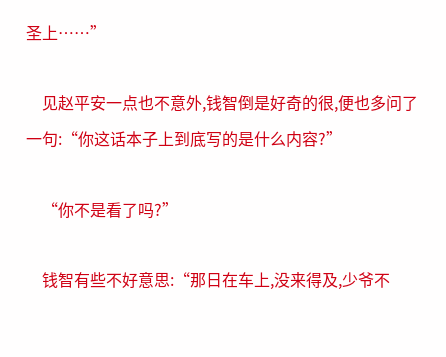圣上……”

    见赵平安一点也不意外,钱智倒是好奇的很,便也多问了一句:“你这话本子上到底写的是什么内容?”

    “你不是看了吗?”

    钱智有些不好意思:“那日在车上,没来得及,少爷不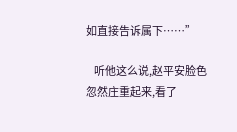如直接告诉属下……”

    听他这么说,赵平安脸色忽然庄重起来,看了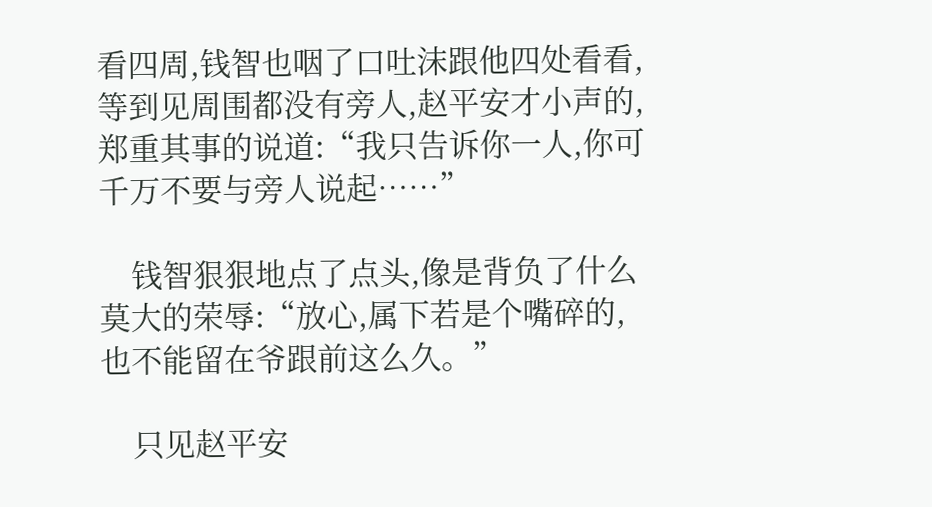看四周,钱智也咽了口吐沫跟他四处看看,等到见周围都没有旁人,赵平安才小声的,郑重其事的说道:“我只告诉你一人,你可千万不要与旁人说起……”

    钱智狠狠地点了点头,像是背负了什么莫大的荣辱:“放心,属下若是个嘴碎的,也不能留在爷跟前这么久。”

    只见赵平安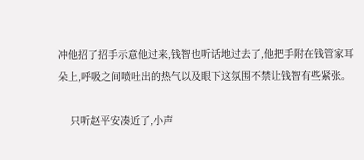冲他招了招手示意他过来,钱智也听话地过去了,他把手附在钱管家耳朵上,呼吸之间喷吐出的热气以及眼下这氛围不禁让钱智有些紧张。

    只听赵平安凑近了,小声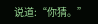说道:“你猜。”